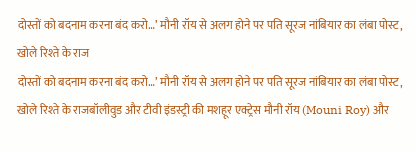दोस्तों को बदनाम करना बंद करो…’ मौनी रॉय से अलग होने पर पति सूरज नांबियार का लंबा पोस्ट, खोले रिश्ते के राज
दोस्तों को बदनाम करना बंद करो…’ मौनी रॉय से अलग होने पर पति सूरज नांबियार का लंबा पोस्ट, खोले रिश्ते के राजबॉलीवुड और टीवी इंडस्ट्री की मशहूर एक्ट्रेस मौनी रॉय (Mouni Roy) और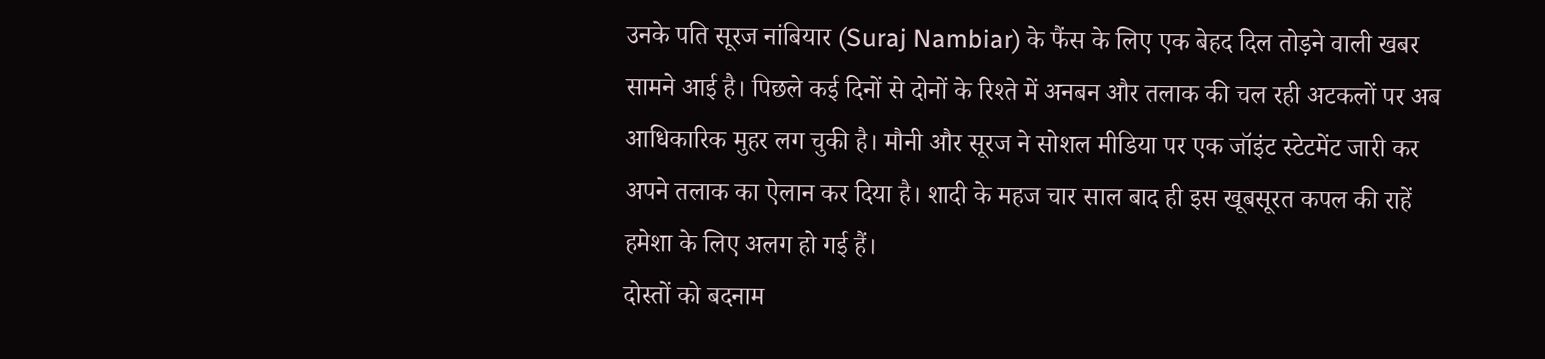उनके पति सूरज नांबियार (Suraj Nambiar) के फैंस के लिए एक बेहद दिल तोड़ने वाली खबर सामने आई है। पिछले कई दिनों से दोनों के रिश्ते में अनबन और तलाक की चल रही अटकलों पर अब आधिकारिक मुहर लग चुकी है। मौनी और सूरज ने सोशल मीडिया पर एक जॉइंट स्टेटमेंट जारी कर अपने तलाक का ऐलान कर दिया है। शादी के महज चार साल बाद ही इस खूबसूरत कपल की राहें हमेशा के लिए अलग हो गई हैं।
दोस्तों को बदनाम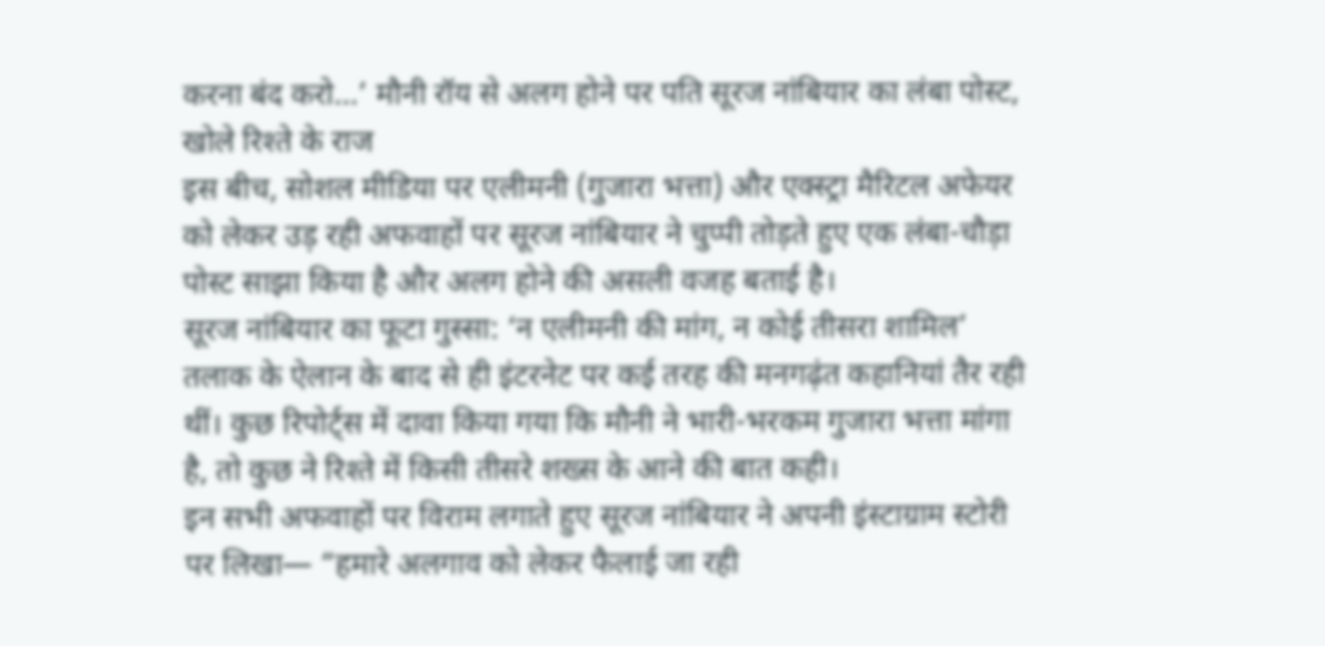करना बंद करो…’ मौनी रॉय से अलग होने पर पति सूरज नांबियार का लंबा पोस्ट, खोले रिश्ते के राज
इस बीच, सोशल मीडिया पर एलीमनी (गुजारा भत्ता) और एक्स्ट्रा मैरिटल अफेयर को लेकर उड़ रही अफवाहों पर सूरज नांबियार ने चुप्पी तोड़ते हुए एक लंबा-चौड़ा पोस्ट साझा किया है और अलग होने की असली वजह बताई है।
सूरज नांबियार का फूटा गुस्सा: ‘न एलीमनी की मांग, न कोई तीसरा शामिल’
तलाक के ऐलान के बाद से ही इंटरनेट पर कई तरह की मनगढ़ंत कहानियां तैर रही थीं। कुछ रिपोर्ट्स में दावा किया गया कि मौनी ने भारी-भरकम गुजारा भत्ता मांगा है, तो कुछ ने रिश्ते में किसी तीसरे शख्स के आने की बात कही।
इन सभी अफवाहों पर विराम लगाते हुए सूरज नांबियार ने अपनी इंस्टाग्राम स्टोरी पर लिखा— “हमारे अलगाव को लेकर फैलाई जा रही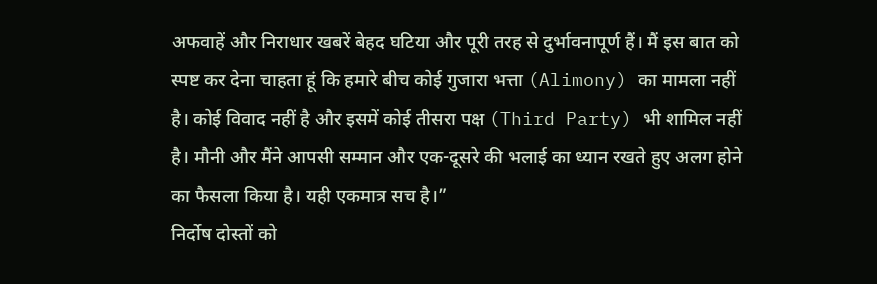अफवाहें और निराधार खबरें बेहद घटिया और पूरी तरह से दुर्भावनापूर्ण हैं। मैं इस बात को स्पष्ट कर देना चाहता हूं कि हमारे बीच कोई गुजारा भत्ता (Alimony) का मामला नहीं है। कोई विवाद नहीं है और इसमें कोई तीसरा पक्ष (Third Party) भी शामिल नहीं है। मौनी और मैंने आपसी सम्मान और एक-दूसरे की भलाई का ध्यान रखते हुए अलग होने का फैसला किया है। यही एकमात्र सच है।”
निर्दोष दोस्तों को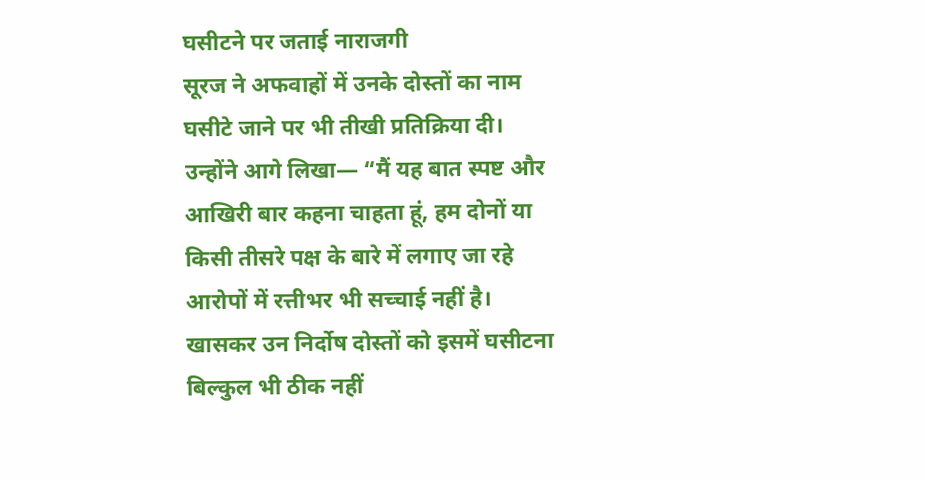घसीटने पर जताई नाराजगी
सूरज ने अफवाहों में उनके दोस्तों का नाम घसीटे जाने पर भी तीखी प्रतिक्रिया दी। उन्होंने आगे लिखा— “मैं यह बात स्पष्ट और आखिरी बार कहना चाहता हूं, हम दोनों या किसी तीसरे पक्ष के बारे में लगाए जा रहे आरोपों में रत्तीभर भी सच्चाई नहीं है। खासकर उन निर्दोष दोस्तों को इसमें घसीटना बिल्कुल भी ठीक नहीं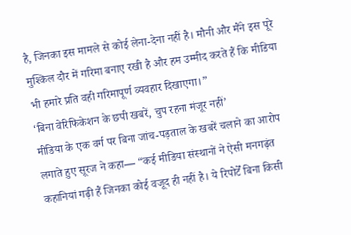है, जिनका इस मामले से कोई लेना-देना नहीं है। मौनी और मैंने इस पूरे मुश्किल दौर में गरिमा बनाए रखी है और हम उम्मीद करते हैं कि मीडिया भी हमारे प्रति वही गरिमापूर्ण व्यवहार दिखाएगा।”
‘बिना वेरिफिकेशन के छपी खबरें, चुप रहना मंजूर नहीं’
मीडिया के एक वर्ग पर बिना जांच-पड़ताल के खबरें चलाने का आरोप लगाते हुए सूरज ने कहा— “कई मीडिया संस्थानों ने ऐसी मनगढ़ंत कहानियां गढ़ी हैं जिनका कोई वजूद ही नहीं है। ये रिपोर्टें बिना किसी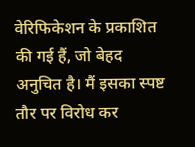वेरिफिकेशन के प्रकाशित की गई हैं, जो बेहद अनुचित है। मैं इसका स्पष्ट तौर पर विरोध कर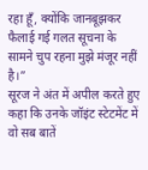रहा हूँ, क्योंकि जानबूझकर फैलाई गई गलत सूचना के सामने चुप रहना मुझे मंजूर नहीं है।”
सूरज ने अंत में अपील करते हुए कहा कि उनके जॉइंट स्टेटमेंट में वो सब बातें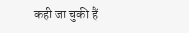कही जा चुकी हैं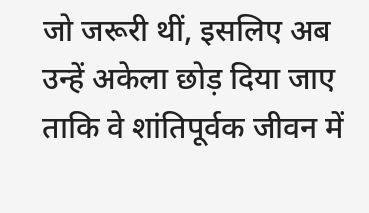जो जरूरी थीं, इसलिए अब उन्हें अकेला छोड़ दिया जाए ताकि वे शांतिपूर्वक जीवन में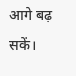आगे बढ़ सकें।